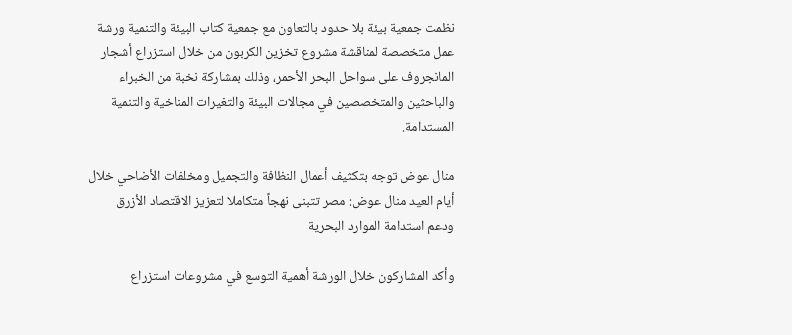نظمت جمعية بيئة بلا حدود بالتعاون مع جمعية كتاب البيئة والتنمية ورشة عمل متخصصة لمناقشة مشروع تخزين الكربون من خلال استزراع أشجار المانجروف على سواحل البحر الأحمر، وذلك بمشاركة نخبة من الخبراء والباحثين والمتخصصين في مجالات البيئة والتغيرات المناخية والتنمية المستدامة.

منال عوض توجه بتكثيف أعمال النظافة والتجميل ومخلفات الأضاحي خلال أيام العيد منال عوض: مصر تتبنى نهجاً متكاملا لتعزيز الاقتصاد الأزرق ودعم استدامة الموارد البحرية

وأكد المشاركون خلال الورشة أهمية التوسع في مشروعات استزراع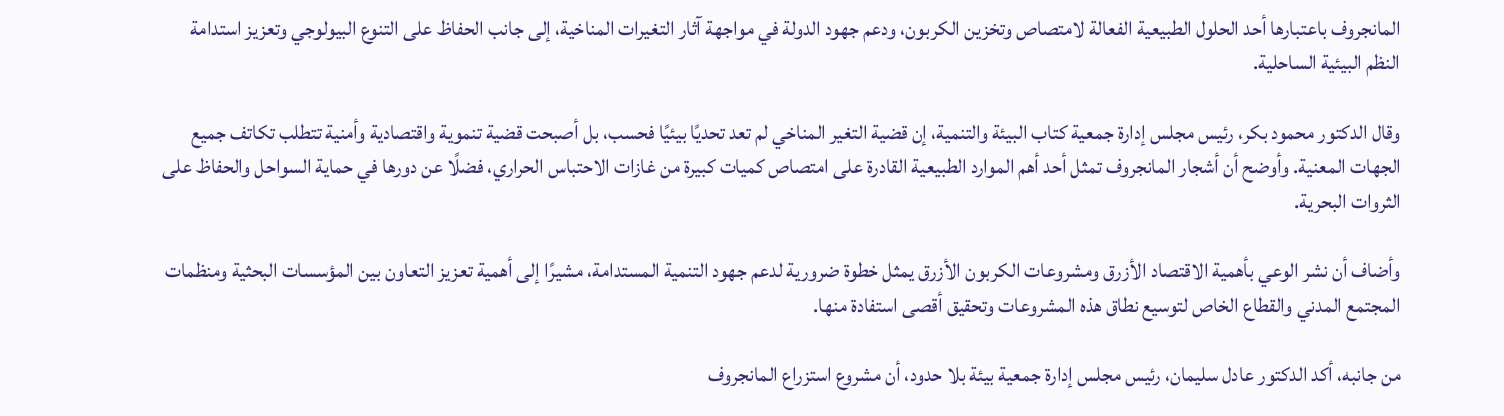المانجروف باعتبارها أحد الحلول الطبيعية الفعالة لامتصاص وتخزين الكربون، ودعم جهود الدولة في مواجهة آثار التغيرات المناخية، إلى جانب الحفاظ على التنوع البيولوجي وتعزيز استدامة النظم البيئية الساحلية.

وقال الدكتور محمود بكر، رئيس مجلس إدارة جمعية كتاب البيئة والتنمية، إن قضية التغير المناخي لم تعد تحديًا بيئيًا فحسب، بل أصبحت قضية تنموية واقتصادية وأمنية تتطلب تكاتف جميع الجهات المعنية. وأوضح أن أشجار المانجروف تمثل أحد أهم الموارد الطبيعية القادرة على امتصاص كميات كبيرة من غازات الاحتباس الحراري، فضلًا عن دورها في حماية السواحل والحفاظ على الثروات البحرية.

وأضاف أن نشر الوعي بأهمية الاقتصاد الأزرق ومشروعات الكربون الأزرق يمثل خطوة ضرورية لدعم جهود التنمية المستدامة، مشيرًا إلى أهمية تعزيز التعاون بين المؤسسات البحثية ومنظمات المجتمع المدني والقطاع الخاص لتوسيع نطاق هذه المشروعات وتحقيق أقصى استفادة منها.

من جانبه، أكد الدكتور عادل سليمان، رئيس مجلس إدارة جمعية بيئة بلا حدود، أن مشروع استزراع المانجروف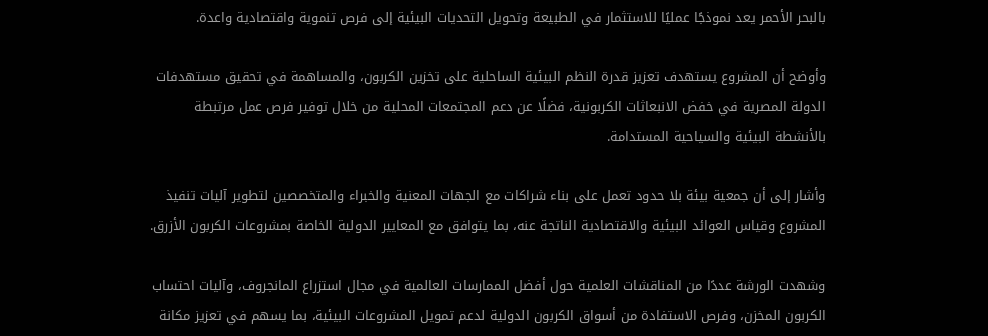بالبحر الأحمر يعد نموذجًا عمليًا للاستثمار في الطبيعة وتحويل التحديات البيئية إلى فرص تنموية واقتصادية واعدة.

وأوضح أن المشروع يستهدف تعزيز قدرة النظم البيئية الساحلية على تخزين الكربون، والمساهمة في تحقيق مستهدفات الدولة المصرية في خفض الانبعاثات الكربونية، فضلًا عن دعم المجتمعات المحلية من خلال توفير فرص عمل مرتبطة بالأنشطة البيئية والسياحية المستدامة.

وأشار إلى أن جمعية بيئة بلا حدود تعمل على بناء شراكات مع الجهات المعنية والخبراء والمتخصصين لتطوير آليات تنفيذ المشروع وقياس العوائد البيئية والاقتصادية الناتجة عنه، بما يتوافق مع المعايير الدولية الخاصة بمشروعات الكربون الأزرق.

وشهدت الورشة عددًا من المناقشات العلمية حول أفضل الممارسات العالمية في مجال استزراع المانجروف، وآليات احتساب الكربون المخزن، وفرص الاستفادة من أسواق الكربون الدولية لدعم تمويل المشروعات البيئية، بما يسهم في تعزيز مكانة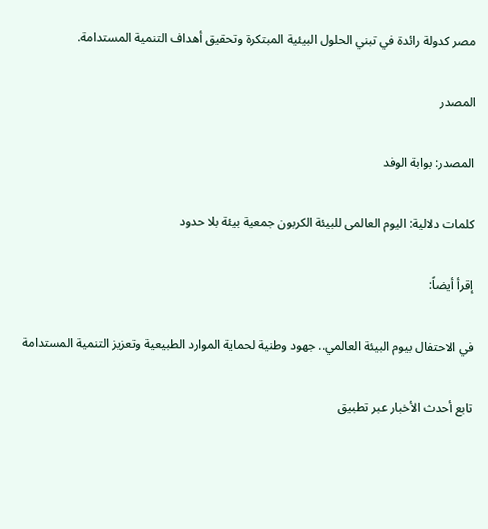مصر كدولة رائدة في تبني الحلول البيئية المبتكرة وتحقيق أهداف التنمية المستدامة.

المصدر

المصدر: بوابة الوفد

كلمات دلالية: اليوم العالمى للبيئة الكربون جمعية بيئة بلا حدود

إقرأ أيضاً:

في الاحتفال بيوم البيئة العالمي.. جهود وطنية لحماية الموارد الطبيعية وتعزيز التنمية المستدامة

تابع أحدث الأخبار عبر تطبيق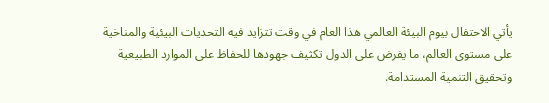يأتي الاحتفال بيوم البيئة العالمي هذا العام في وقت تتزايد فيه التحديات البيئية والمناخية على مستوى العالم، ما يفرض على الدول تكثيف جهودها للحفاظ على الموارد الطبيعية وتحقيق التنمية المستدامة.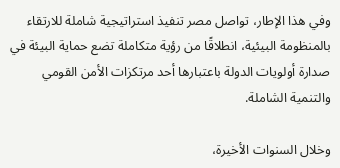وفي هذا الإطار، تواصل مصر تنفيذ استراتيجية شاملة للارتقاء بالمنظومة البيئية، انطلاقًا من رؤية متكاملة تضع حماية البيئة في صدارة أولويات الدولة باعتبارها أحد مرتكزات الأمن القومي والتنمية الشاملة.

وخلال السنوات الأخيرة،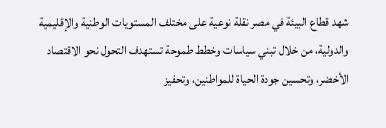شهد قطاع البيئة في مصر نقلة نوعية على مختلف المستويات الوطنية والإقليمية والدولية، من خلال تبني سياسات وخطط طموحة تستهدف التحول نحو الاقتصاد الأخضر، وتحسين جودة الحياة للمواطنين، وتحفيز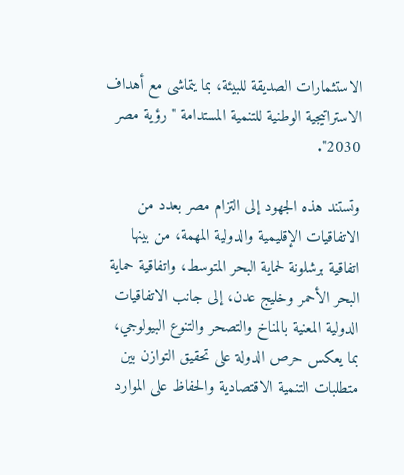الاستثمارات الصديقة للبيئة، بما يتماشى مع أهداف الاستراتيجية الوطنية للتنمية المستدامة "رؤية مصر 2030".

وتستند هذه الجهود إلى التزام مصر بعدد من الاتفاقيات الإقليمية والدولية المهمة، من بينها اتفاقية برشلونة لحماية البحر المتوسط، واتفاقية حماية البحر الأحمر وخليج عدن، إلى جانب الاتفاقيات الدولية المعنية بالمناخ والتصحر والتنوع البيولوجي، بما يعكس حرص الدولة على تحقيق التوازن بين متطلبات التنمية الاقتصادية والحفاظ على الموارد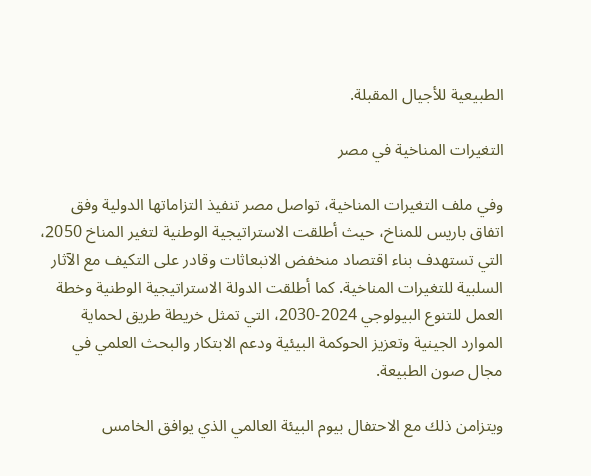الطبيعية للأجيال المقبلة.

التغيرات المناخية في مصر

وفي ملف التغيرات المناخية، تواصل مصر تنفيذ التزاماتها الدولية وفق اتفاق باريس للمناخ، حيث أطلقت الاستراتيجية الوطنية لتغير المناخ 2050، التي تستهدف بناء اقتصاد منخفض الانبعاثات وقادر على التكيف مع الآثار السلبية للتغيرات المناخية. كما أطلقت الدولة الاستراتيجية الوطنية وخطة العمل للتنوع البيولوجي 2024-2030، التي تمثل خريطة طريق لحماية الموارد الجينية وتعزيز الحوكمة البيئية ودعم الابتكار والبحث العلمي في مجال صون الطبيعة.

ويتزامن ذلك مع الاحتفال بيوم البيئة العالمي الذي يوافق الخامس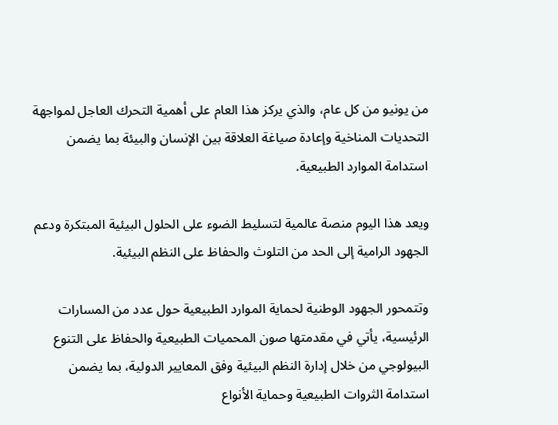من يونيو من كل عام، والذي يركز هذا العام على أهمية التحرك العاجل لمواجهة التحديات المناخية وإعادة صياغة العلاقة بين الإنسان والبيئة بما يضمن استدامة الموارد الطبيعية.

ويعد هذا اليوم منصة عالمية لتسليط الضوء على الحلول البيئية المبتكرة ودعم الجهود الرامية إلى الحد من التلوث والحفاظ على النظم البيئية.

وتتمحور الجهود الوطنية لحماية الموارد الطبيعية حول عدد من المسارات الرئيسية، يأتي في مقدمتها صون المحميات الطبيعية والحفاظ على التنوع البيولوجي من خلال إدارة النظم البيئية وفق المعايير الدولية، بما يضمن استدامة الثروات الطبيعية وحماية الأنواع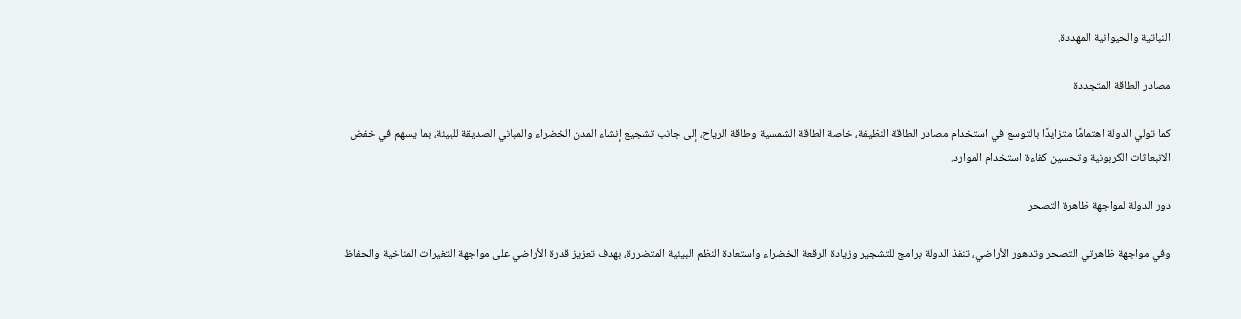النباتية والحيوانية المهددة.

مصادر الطاقة المتجددة

كما تولي الدولة اهتمامًا متزايدًا بالتوسع في استخدام مصادر الطاقة النظيفة، خاصة الطاقة الشمسية وطاقة الرياح، إلى جانب تشجيع إنشاء المدن الخضراء والمباني الصديقة للبيئة، بما يسهم في خفض الانبعاثات الكربونية وتحسين كفاءة استخدام الموارد.

دور الدولة لمواجهة ظاهرة التصحر

وفي مواجهة ظاهرتي التصحر وتدهور الأراضي، تنفذ الدولة برامج للتشجير وزيادة الرقعة الخضراء واستعادة النظم البيئية المتضررة، بهدف تعزيز قدرة الأراضي على مواجهة التغيرات المناخية والحفاظ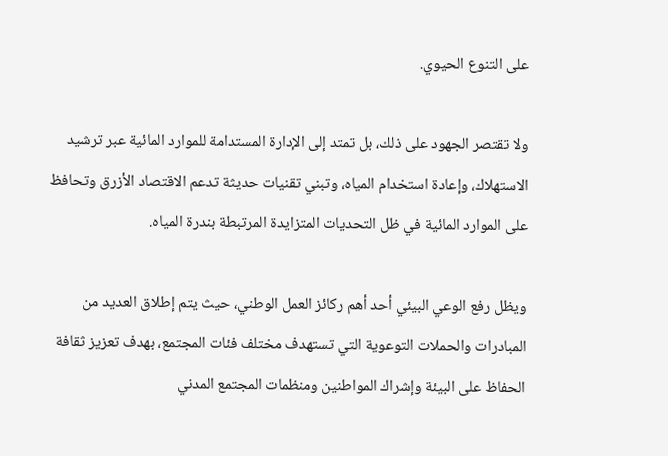على التنوع الحيوي.

ولا تقتصر الجهود على ذلك، بل تمتد إلى الإدارة المستدامة للموارد المائية عبر ترشيد الاستهلاك، وإعادة استخدام المياه، وتبني تقنيات حديثة تدعم الاقتصاد الأزرق وتحافظ على الموارد المائية في ظل التحديات المتزايدة المرتبطة بندرة المياه.

ويظل رفع الوعي البيئي أحد أهم ركائز العمل الوطني، حيث يتم إطلاق العديد من المبادرات والحملات التوعوية التي تستهدف مختلف فئات المجتمع، بهدف تعزيز ثقافة الحفاظ على البيئة وإشراك المواطنين ومنظمات المجتمع المدني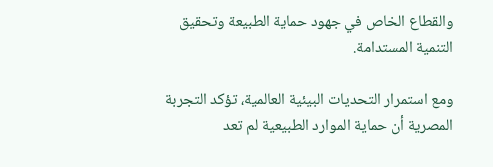والقطاع الخاص في جهود حماية الطبيعة وتحقيق التنمية المستدامة.

ومع استمرار التحديات البيئية العالمية، تؤكد التجربة المصرية أن حماية الموارد الطبيعية لم تعد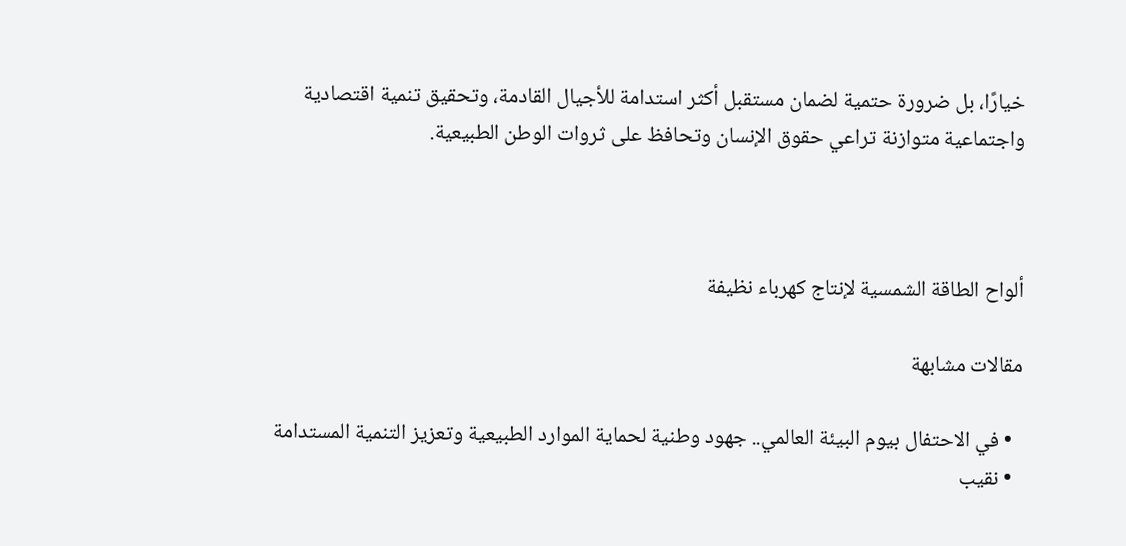خيارًا، بل ضرورة حتمية لضمان مستقبل أكثر استدامة للأجيال القادمة، وتحقيق تنمية اقتصادية واجتماعية متوازنة تراعي حقوق الإنسان وتحافظ على ثروات الوطن الطبيعية.



ألواح الطاقة الشمسية لإنتاج كهرباء نظيفة

مقالات مشابهة

  • في الاحتفال بيوم البيئة العالمي.. جهود وطنية لحماية الموارد الطبيعية وتعزيز التنمية المستدامة
  • نقيب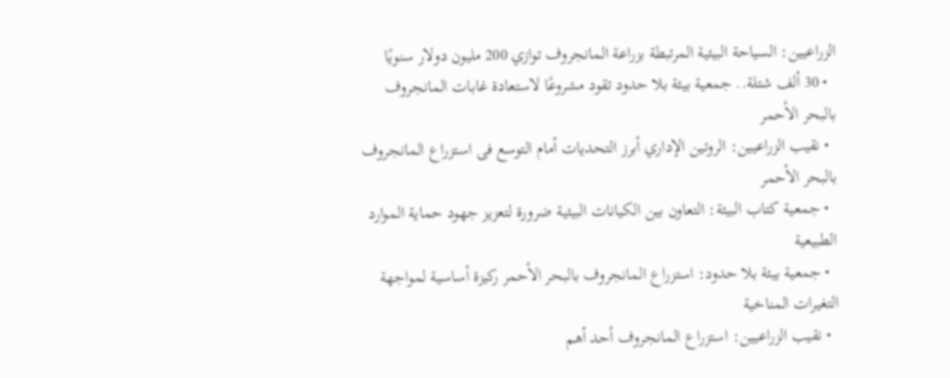الزراعيين: السياحة البيئية المرتبطة بزراعة المانجروف توازي 200 مليون دولار سنويًا
  • 30 ألف شتلة.. جمعية بيئة بلا حدود تقود مشروعًا لاستعادة غابات المانجروف بالبحر الأحمر
  • نقيب الزراعيين: الروتين الإداري أبرز التحديات أمام التوسع فى استزراع المانجروف بالبحر الأحمر
  • جمعية كتاب البيئة: التعاون بين الكيانات البيئية ضرورة لتعزيز جهود حماية الموارد الطبيعية
  • جمعية بيئة بلا حدود: استزراع المانجروف بالبحر الأحمر ركيزة أساسية لمواجهة التغيرات المناخية
  • نقيب الزراعيين: استزراع المانجروف أحد أهم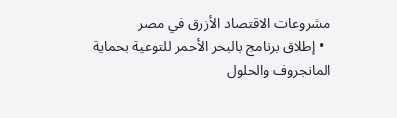مشروعات الاقتصاد الأزرق في مصر
  • إطلاق برنامج بالبحر الأحمر للتوعية بحماية المانجروف والحلول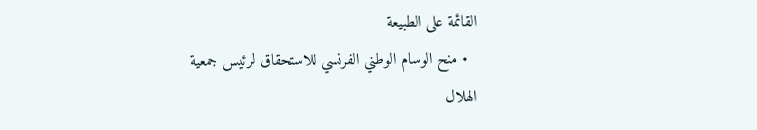القائمة على الطبيعة
  • منح الوسام الوطني الفرنسي للاستحقاق لرئيس جمعية الهلال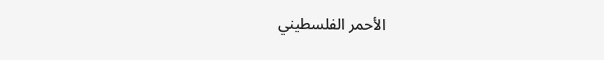الأحمر الفلسطيني